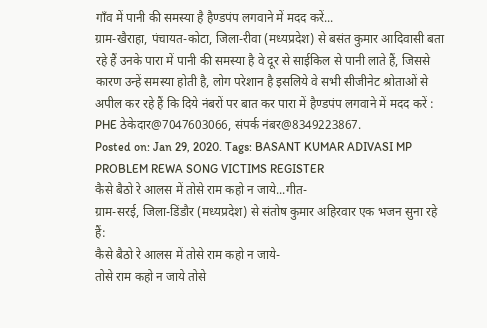गाँव में पानी की समस्या है हैण्डपंप लगवाने में मदद करें...
ग्राम-खैराहा, पंचायत-कोटा, जिला-रीवा (मध्यप्रदेश) से बसंत कुमार आदिवासी बता रहे हैं उनके पारा में पानी की समस्या है वे दूर से साईकिल से पानी लाते हैं, जिससे कारण उन्हें समस्या होती है, लोग परेशान है इसलिये वे सभी सीजीनेट श्रोताओं से अपील कर रहे हैं कि दिये नंबरों पर बात कर पारा में हैण्डपंप लगवाने में मदद करें : PHE ठेकेदार@7047603066, संपर्क नंबर@8349223867.
Posted on: Jan 29, 2020. Tags: BASANT KUMAR ADIVASI MP PROBLEM REWA SONG VICTIMS REGISTER
कैसे बैठो रे आलस में तोसे राम कहो न जाये...गीत-
ग्राम-सरई, जिला-डिंडौर (मध्यप्रदेश) से संतोष कुमार अहिरवार एक भजन सुना रहे हैं:
कैसे बैठो रे आलस में तोसे राम कहो न जाये-
तोसे राम कहो न जाये तोसे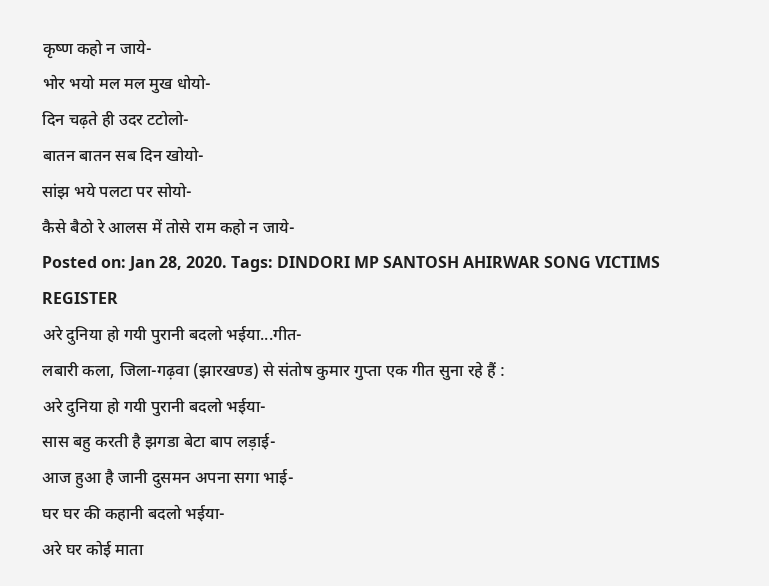कृष्ण कहो न जाये-
भोर भयो मल मल मुख धोयो-
दिन चढ़ते ही उदर टटोलो-
बातन बातन सब दिन खोयो-
सांझ भये पलटा पर सोयो-
कैसे बैठो रे आलस में तोसे राम कहो न जाये-
Posted on: Jan 28, 2020. Tags: DINDORI MP SANTOSH AHIRWAR SONG VICTIMS REGISTER
अरे दुनिया हो गयी पुरानी बदलो भईया...गीत-
लबारी कला, जिला-गढ़वा (झारखण्ड) से संतोष कुमार गुप्ता एक गीत सुना रहे हैं :
अरे दुनिया हो गयी पुरानी बदलो भईया-
सास बहु करती है झगडा बेटा बाप लड़ाई-
आज हुआ है जानी दुसमन अपना सगा भाई-
घर घर की कहानी बदलो भईया-
अरे घर कोई माता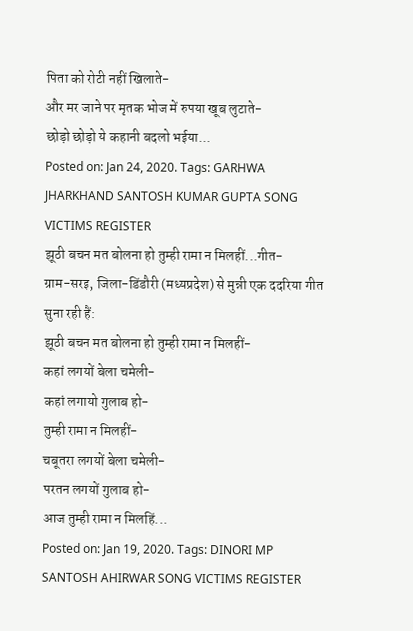पिता को रोटी नहीं खिलाते-
और मर जाने पर मृतक भोज में रुपया खूब लुटाते-
छोड़ो छोड़ो ये कहानी बदलो भईया...
Posted on: Jan 24, 2020. Tags: GARHWA JHARKHAND SANTOSH KUMAR GUPTA SONG VICTIMS REGISTER
झूठी बचन मत बोलना हो तुम्ही रामा न मिलहीं...गीत-
ग्राम-सरइ, जिला-डिंडौरी (मध्यप्रदेश) से मुन्नी एक ददरिया गीत सुना रही हैं:
झूठी बचन मत बोलना हो तुम्ही रामा न मिलहीं-
कहां लगयों बेला चमेली-
कहां लगायो गुलाब हो-
तुम्ही रामा न मिलहीं-
चबूतरा लगयों बेला चमेली-
परतन लगयों गुलाब हो-
आज तुम्ही रामा न मिलहिं...
Posted on: Jan 19, 2020. Tags: DINORI MP SANTOSH AHIRWAR SONG VICTIMS REGISTER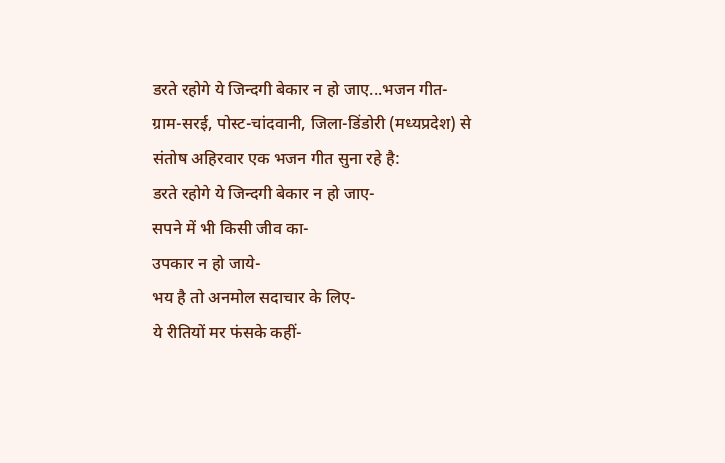डरते रहोगे ये जिन्दगी बेकार न हो जाए...भजन गीत-
ग्राम-सरई, पोस्ट-चांदवानी, जिला-डिंडोरी (मध्यप्रदेश) से संतोष अहिरवार एक भजन गीत सुना रहे है:
डरते रहोगे ये जिन्दगी बेकार न हो जाए-
सपने में भी किसी जीव का-
उपकार न हो जाये-
भय है तो अनमोल सदाचार के लिए-
ये रीतियों मर फंसके कहीं-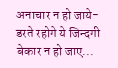अनाचार न हो जाये-
डरते रहोगे ये जिन्दगी बेकार न हो जाए...